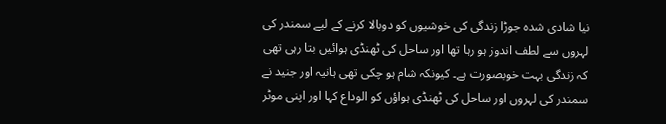نیا شادی شدہ جوڑا زندگی کی خوشیوں کو دوبالا کرنے کے لیے سمندر کی لہروں سے لطف اندوز ہو رہا تھا اور ساحل کی ٹھنڈی ہوائیں بتا رہی تھی کہ زندگی بہت خوبصورت ہے۔ کیونکہ شام ہو چکی تھی ہانیہ اور جنید نے سمندر کی لہروں اور ساحل کی ٹھنڈی ہواؤں کو الوداع کہا اور اپنی موٹر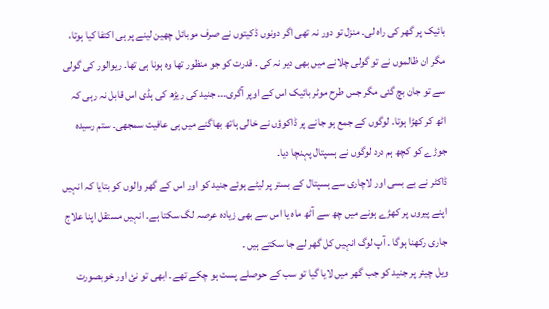بائیک پر گھر کی راہ لی۔ منزل تو دور نہ تھی اگر دونوں ڈکیتوں نے صرف موبائل چھین لینے پر ہی اکتفا کیا ہوتا، مگر ان ظالموں نے تو گولی چلانے میں بھی دیر نہ کی ۔ قدرت کو جو منظور تھا وہ ہونا ہی تھا۔ ریوالور کی گولی سے تو جان بچ گئی مگر جس طرح موٹر بائیک اس کے اوپر آگری۔۔۔ جنید کی ریڑھ کی ہڈی اس قابل نہ رہی کہ اٹھ کر کھڑا ہوتا۔ لوگوں کے جمع ہو جانے پر ڈاکوؤں نے خالی ہاتھ بھاگنے میں ہی عافیت سمجھی۔ ستم رسیدہ جوڑے کو کچھ ہم درد لوگوں نے ہسپتال پہنچا دیا۔
ڈاکٹر نے بے بسی اور لاچاری سے ہسپتال کے بستر پر لیٹے ہوئے جنید کو اور اس کے گھر والوں کو بتایا کہ انہیں اپنے پیروں پر کھڑے ہونے میں چھ سے آٹھ ماہ یا اس سے بھی زیادہ عرصہ لگ سکتا ہے۔ انہیں مستقل اپنا علاج جاری رکھنا ہوگا ۔ آپ لوگ انہیں کل گھر لے جا سکتے ہیں ۔
ویل چیئر پر جنید کو جب گھر میں لایا گیا تو سب کے حوصلے پست ہو چکے تھے۔ ابھی تو نئ اور خوبصورت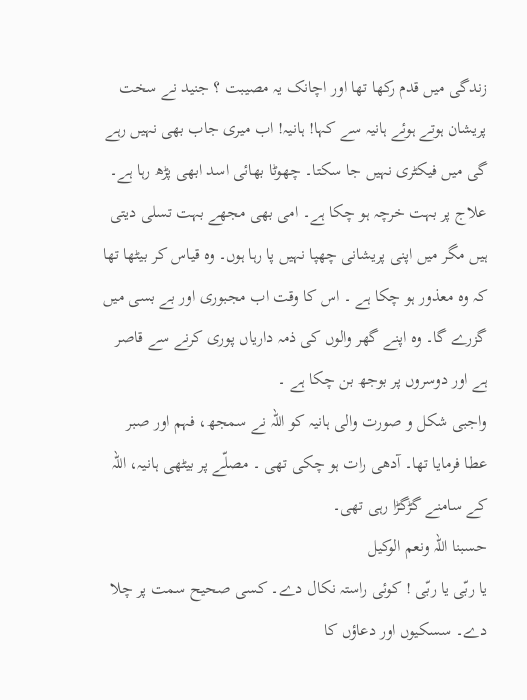زندگی میں قدم رکھا تھا اور اچانک یہ مصیبت ؟ جنید نے سخت پریشان ہوتے ہوئے ہانیہ سے کہا! ہانیہ! اب میری جاب بھی نہیں رہے گی میں فیکٹری نہیں جا سکتا۔ چھوٹا بھائی اسد ابھی پڑھ رہا ہے۔ علاج پر بہت خرچہ ہو چکا ہے۔ امی بھی مجھے بہت تسلی دیتی ہیں مگر میں اپنی پریشانی چھپا نہیں پا رہا ہوں۔ وہ قیاس کر بیٹھا تھا کہ وہ معذور ہو چکا ہے ۔ اس کا وقت اب مجبوری اور بے بسی میں گزرے گا۔ وہ اپنے گھر والوں کی ذمہ داریاں پوری کرنے سے قاصر ہے اور دوسروں پر بوجھ بن چکا ہے ۔
واجبی شکل و صورت والی ہانیہ کو اللہ نے سمجھ، فہم اور صبر عطا فرمایا تھا۔ آدھی رات ہو چکی تھی ۔ مصلّے پر بیٹھی ہانیہ، اللہ کے سامنے گڑگڑا رہی تھی۔
حسبنا اللہ ونعم الوکیل
یا ربّی یا ربّی ! کوئی راستہ نکال دے۔ کسی صحیح سمت پر چلا دے۔ سسکیوں اور دعاؤں کا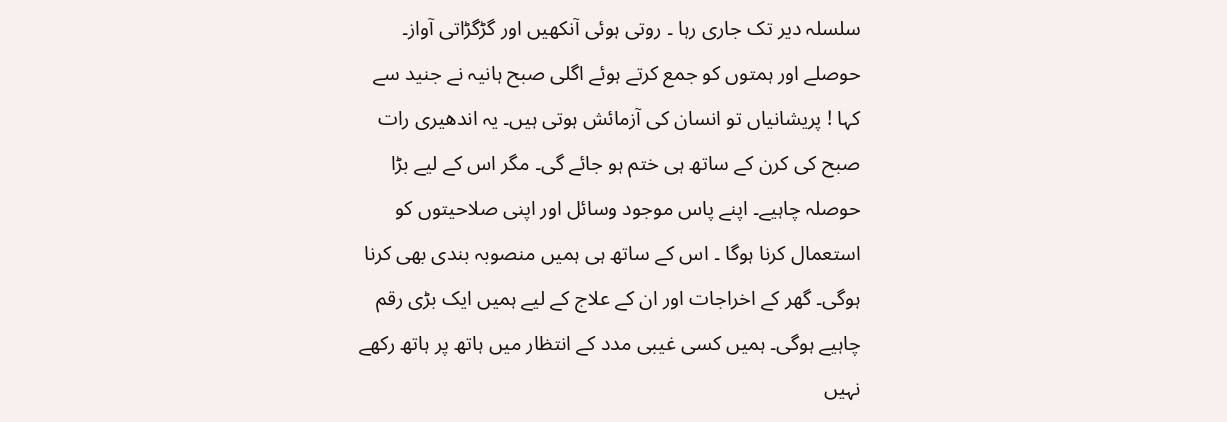سلسلہ دیر تک جاری رہا ۔ روتی ہوئی آنکھیں اور گڑگڑاتی آواز۔
حوصلے اور ہمتوں کو جمع کرتے ہوئے اگلی صبح ہانیہ نے جنید سے کہا ! پریشانیاں تو انسان کی آزمائش ہوتی ہیں۔ یہ اندھیری رات صبح کی کرن کے ساتھ ہی ختم ہو جائے گی۔ مگر اس کے لیے بڑا حوصلہ چاہیے۔ اپنے پاس موجود وسائل اور اپنی صلاحیتوں کو استعمال کرنا ہوگا ۔ اس کے ساتھ ہی ہمیں منصوبہ بندی بھی کرنا ہوگی۔ گھر کے اخراجات اور ان کے علاج کے لیے ہمیں ایک بڑی رقم چاہیے ہوگی۔ ہمیں کسی غیبی مدد کے انتظار میں ہاتھ پر ہاتھ رکھے نہیں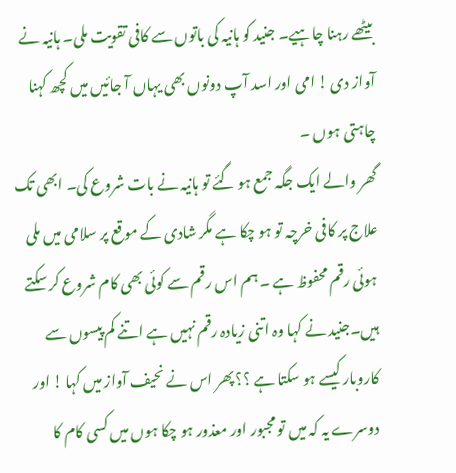بیٹھے رہنا چاہیے۔ جنید کو ہانیہ کی باتوں سے کافی تقویت ملی۔ ہانیہ نے آواز دی ! امی اور اسد آپ دونوں بھی یہاں آ جائیں میں کچھ کہنا چاہتی ہوں ۔
گھر والے ایک جگہ جمع ہو گئے تو ہانیہ نے بات شروع کی۔ ابھی تک علاج پر کافی خرچہ تو ہو چکا ہے مگر شادی کے موقع پر سلامی میں ملی ہوئی رقم محفوظ ہے ۔ ہم اس رقم سے کوئی بھی کام شروع کر سکتے ہیں۔جنید نے کہا وہ اتنی زیادہ رقم نہیں ہے اتنے کم پیسوں سے کاروبار کیسے ہو سکتا ہے ؟؟ پھر اس نے نحیف آواز میں کہا ! اور دوسرے یہ کہ میں تو مجبور اور معذور ہو چکا ہوں میں کسی کام کا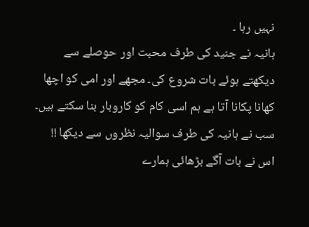نہیں رہا ۔
ہانیہ نے جنید کی طرف محبت اور حوصلے سے دیکھتے ہوئے بات شروع کی۔ مجھے اور امی کو اچھا کھانا پکانا آتا ہے ہم اسی کام کو کاروبار بنا سکتے ہیں۔ سب نے ہانیہ کی طرف سوالیہ نظروں سے دیکھا !! اس نے بات آگے بڑھائی ہمارے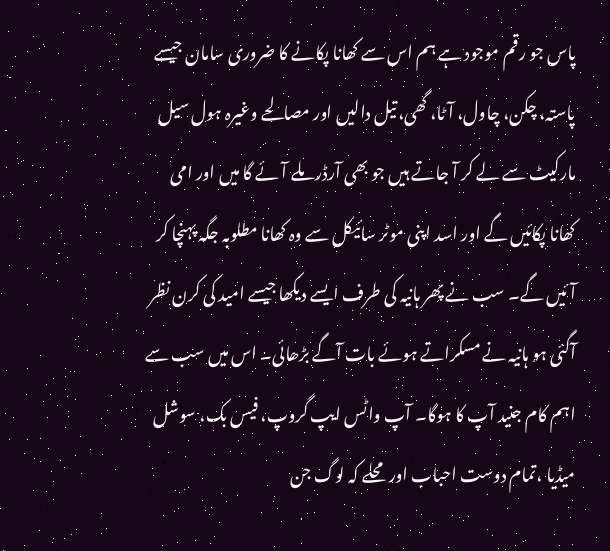پاس جو رقم موجود ہے ہم اس سے کھانا پکانے کا ضروری سامان جیسے پاستہ، چکن، چاول، آٹا، گھی، تیل دالیں اور مصالحے وغیرہ ہول سیل مارکیٹ سے لے کر آ جاتے ہیں جو بھی آرڈر ملے آئے گا میں اور امی کھانا پکائیں گے اور اسد اپنی موٹر سائیکل سے وہ کھانا مطلوبہ جگہ پہنچا کر آئیں گے۔ سب نے پھر ہانیہ کی طرف ایسے دیکھا جیسے امید کی کرن نظر آگئی ہو ہانیہ نے مسکراتے ہوئے بات آگے بڑھائی۔ اس میں سب سے اہم کام جنید آپ کا ہوگا۔ آپ واٹس ایپ گروپ، فیس بک، سوشل میڈیا ،تمام دوست احباب اور محلے کہ لوگ جن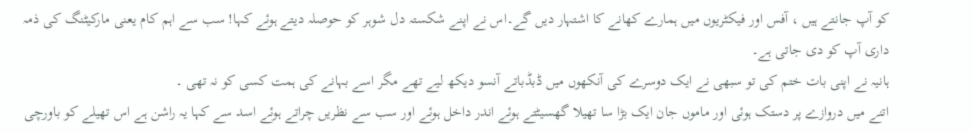کو آپ جانتے ہیں ، آفس اور فیکٹریوں میں ہمارے کھانے کا اشتہار دیں گے۔اس نے اپنے شکستہ دل شوہر کو حوصلہ دیتے ہوئے کہا! سب سے اہم کام یعنی مارکیٹنگ کی ذمہ داری آپ کو دی جاتی ہے۔
ہانیہ نے اپنی بات ختم کی تو سبھی نے ایک دوسرے کی آنکھوں میں ڈبڈباتے آنسو دیکھ لیے تھے مگر اسے بہانے کی ہمت کسی کو نہ تھی ۔
اتنے میں دروازے پر دستک ہوئی اور ماموں جان ایک بڑا سا تھیلا گھسیٹتے ہوئے اندر داخل ہوئے اور سب سے نظریں چراتے ہوئے اسد سے کہا یہ راشن ہے اس تھیلے کو باورچی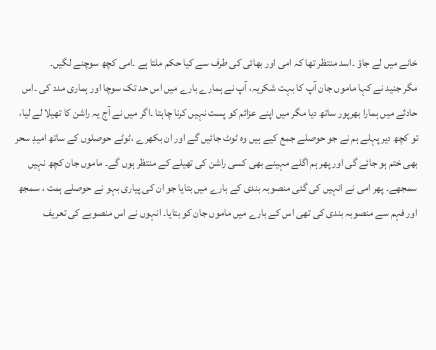خانے میں لے جاؤ ۔اسد منتظر تھا کہ امی اور بھائی کی طرف سے کیا حکم ملتا ہے ۔امی کچھ سوچنے لگیں۔
مگر جنید نے کہا ماموں جان آپ کا بہت شکریہ، آپ نے ہمارے بارے میں اس حد تک سوچا اور ہماری مدد کی ۔اس حادثے میں ہمارا بھرپور ساتھ دیا مگر میں اپنے عزائم کو پست نہیں کرنا چاہتا ۔اگر میں نے آج یہ راشن کا تھیلا لے لیا، تو کچھ دیر پہلے ہم نے جو حوصلے جمع کیے ہیں وہ ٹوٹ جائیں گے اور ان بکھرے ،ٹوٹے حوصلوں کے ساتھ امیدِ سحر بھی ختم ہو جائے گی اور پھر ہم اگلے مہینے بھی کسی راشن کی تھیلے کے منتظر ہوں گے۔ ماموں جان کچھ نہیں سمجھے۔ پھر امی نے انہیں کی گئی منصوبہ بندی کے بارے میں بتایا جو ان کی پیاری بہو نے حوصلے ہمت ، سمجھ اور فہم سے منصوبہ بندی کی تھی اس کے بارے میں ماموں جان کو بتایا۔ انہوں نے اس منصوبے کی تعریف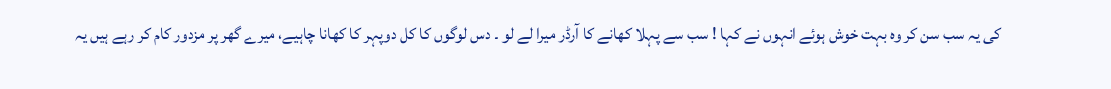کی یہ سب سن کر وہ بہت خوش ہوئے انہوں نے کہا ! سب سے پہلا کھانے کا آرڈر میرا لے لو ۔ دس لوگوں کا کل دوپہر کا کھانا چاہیے، میرے گھر پر مزدور کام کر رہے ہیں یہ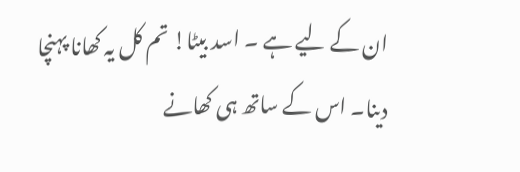ان کے لیے ہے ۔ اسد بیٹا! تم کل یہ کھانا پہنچا دینا۔ اس کے ساتھ ہی کھانے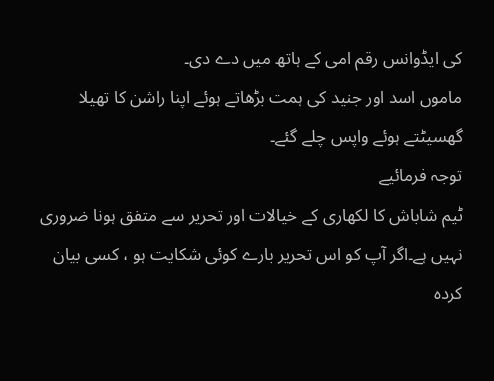کی ایڈوانس رقم امی کے ہاتھ میں دے دی۔
ماموں اسد اور جنید کی ہمت بڑھاتے ہوئے اپنا راشن کا تھیلا گھسیٹتے ہوئے واپس چلے گئے۔
توجہ فرمائیے
ٹیم شاباش کا لکھاری کے خیالات اور تحریر سے متفق ہونا ضروری نہیں ہے۔اگر آپ کو اس تحریر بارے کوئی شکایت ہو ، کسی بیان کردہ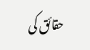حقائق کی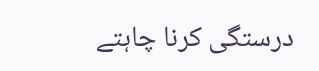درستگی کرنا چاہتے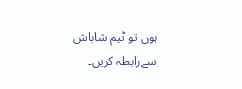ہوں تو ٹیم شاباش سےرابطہ کریں۔